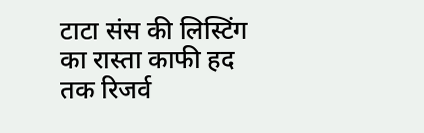टाटा संस की लिस्टिंग का रास्ता काफी हद तक रिजर्व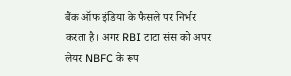बैंक ऑफ इंडिया के फैसले पर निर्भर करता है। अगर RBI टाटा संस को अपर लेयर NBFC के रूप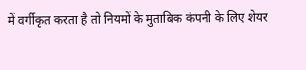में वर्गीकृत करता है तो नियमों के मुताबिक कंपनी के लिए शेयर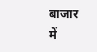बाजार में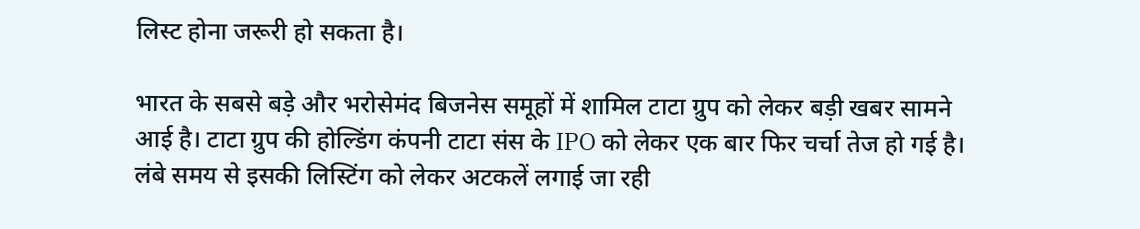लिस्ट होना जरूरी हो सकता है।

भारत के सबसे बड़े और भरोसेमंद बिजनेस समूहों में शामिल टाटा ग्रुप को लेकर बड़ी खबर सामने आई है। टाटा ग्रुप की होल्डिंग कंपनी टाटा संस के IPO को लेकर एक बार फिर चर्चा तेज हो गई है। लंबे समय से इसकी लिस्टिंग को लेकर अटकलें लगाई जा रही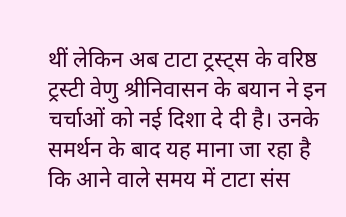थीं लेकिन अब टाटा ट्रस्ट्स के वरिष्ठ ट्रस्टी वेणु श्रीनिवासन के बयान ने इन चर्चाओं को नई दिशा दे दी है। उनके समर्थन के बाद यह माना जा रहा है कि आने वाले समय में टाटा संस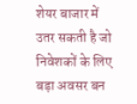शेयर बाजार में उतर सकती है जो निवेशकों के लिए बड़ा अवसर बन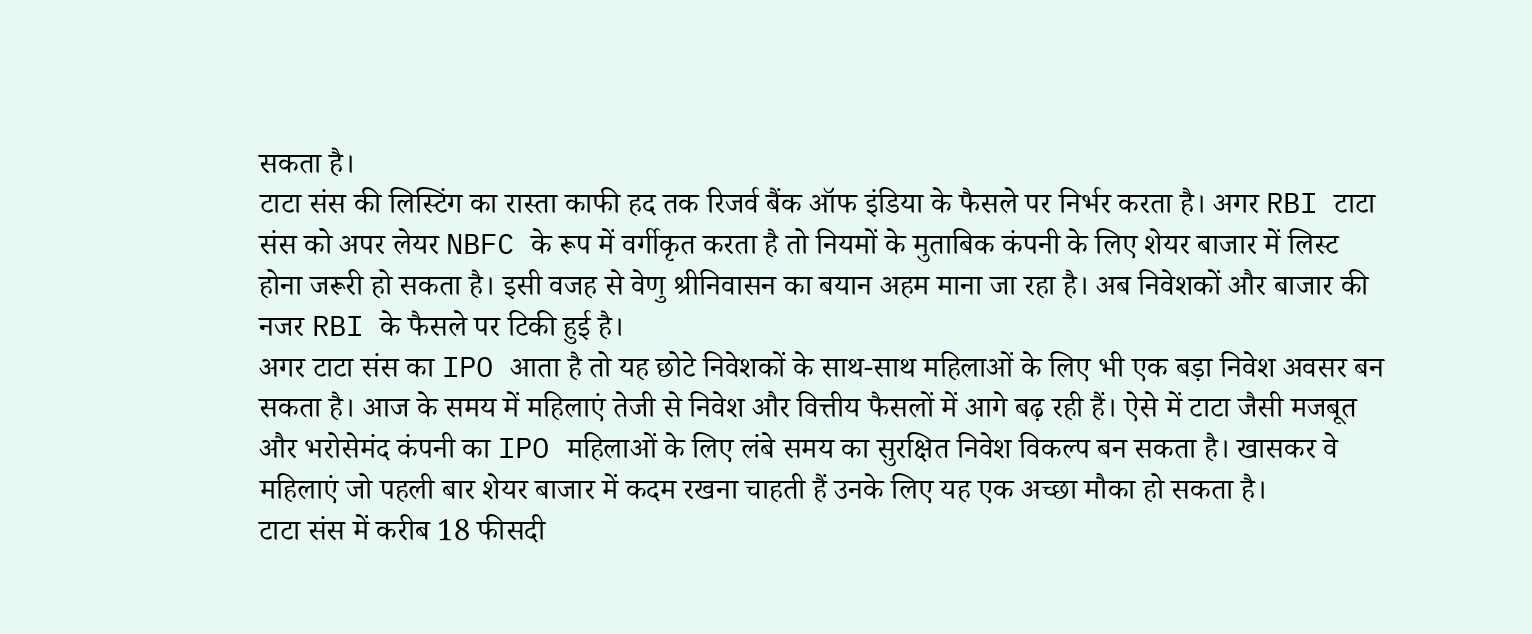सकता है।
टाटा संस की लिस्टिंग का रास्ता काफी हद तक रिजर्व बैंक ऑफ इंडिया के फैसले पर निर्भर करता है। अगर RBI टाटा संस को अपर लेयर NBFC के रूप में वर्गीकृत करता है तो नियमों के मुताबिक कंपनी के लिए शेयर बाजार में लिस्ट होना जरूरी हो सकता है। इसी वजह से वेणु श्रीनिवासन का बयान अहम माना जा रहा है। अब निवेशकों और बाजार की नजर RBI के फैसले पर टिकी हुई है।
अगर टाटा संस का IPO आता है तो यह छोटे निवेशकों के साथ-साथ महिलाओं के लिए भी एक बड़ा निवेश अवसर बन सकता है। आज के समय में महिलाएं तेजी से निवेश और वित्तीय फैसलों में आगे बढ़ रही हैं। ऐसे में टाटा जैसी मजबूत और भरोसेमंद कंपनी का IPO महिलाओं के लिए लंबे समय का सुरक्षित निवेश विकल्प बन सकता है। खासकर वे महिलाएं जो पहली बार शेयर बाजार में कदम रखना चाहती हैं उनके लिए यह एक अच्छा मौका हो सकता है।
टाटा संस में करीब 18 फीसदी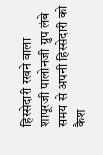हिस्सेदारी रखने वाला शापूरजी पालोनजी ग्रुप लंबे समय से अपनी हिस्सेदारी को कैश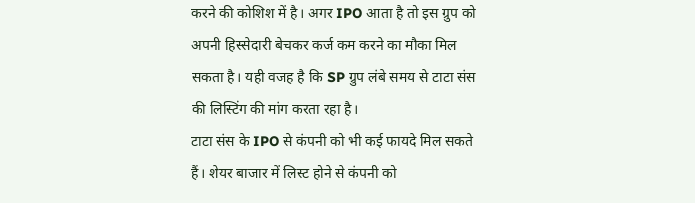करने की कोशिश में है। अगर IPO आता है तो इस ग्रुप को अपनी हिस्सेदारी बेचकर कर्ज कम करने का मौका मिल सकता है। यही वजह है कि SP ग्रुप लंबे समय से टाटा संस की लिस्टिंग की मांग करता रहा है।
टाटा संस के IPO से कंपनी को भी कई फायदे मिल सकते हैं। शेयर बाजार में लिस्ट होने से कंपनी को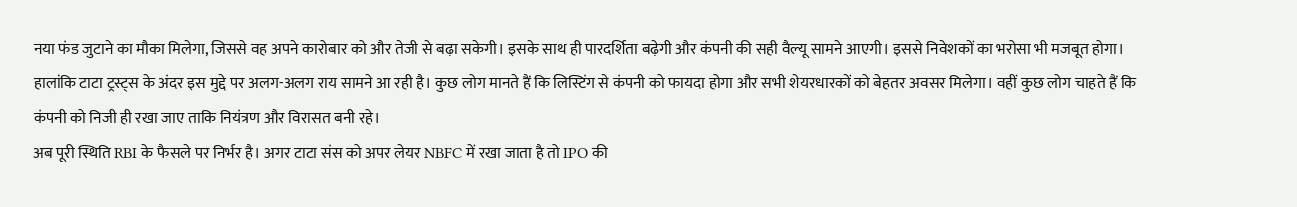नया फंड जुटाने का मौका मिलेगा, जिससे वह अपने कारोबार को और तेजी से बढ़ा सकेगी। इसके साथ ही पारदर्शिता बढ़ेगी और कंपनी की सही वैल्यू सामने आएगी। इससे निवेशकों का भरोसा भी मजबूत होगा।
हालांकि टाटा ट्रस्ट्स के अंदर इस मुद्दे पर अलग-अलग राय सामने आ रही है। कुछ लोग मानते हैं कि लिस्टिंग से कंपनी को फायदा होगा और सभी शेयरधारकों को बेहतर अवसर मिलेगा। वहीं कुछ लोग चाहते हैं कि कंपनी को निजी ही रखा जाए ताकि नियंत्रण और विरासत बनी रहे।
अब पूरी स्थिति RBI के फैसले पर निर्भर है। अगर टाटा संस को अपर लेयर NBFC में रखा जाता है तो IPO की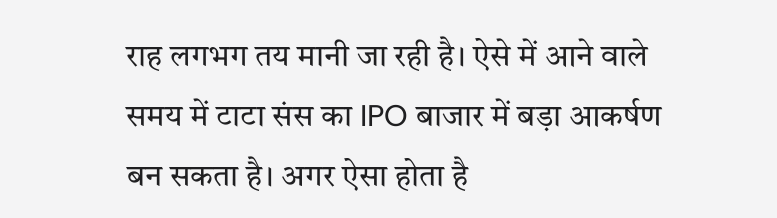राह लगभग तय मानी जा रही है। ऐसे में आने वाले समय में टाटा संस का IPO बाजार में बड़ा आकर्षण बन सकता है। अगर ऐसा होता है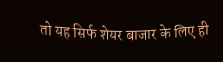तो यह सिर्फ शेयर बाजार के लिए ही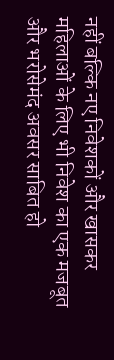नहीं बल्कि नए निवेशकों और खासकर महिलाओं के लिए भी निवेश का एक मजबूत और भरोसेमंद अवसर साबित हो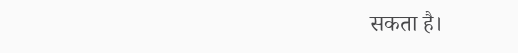सकता है।